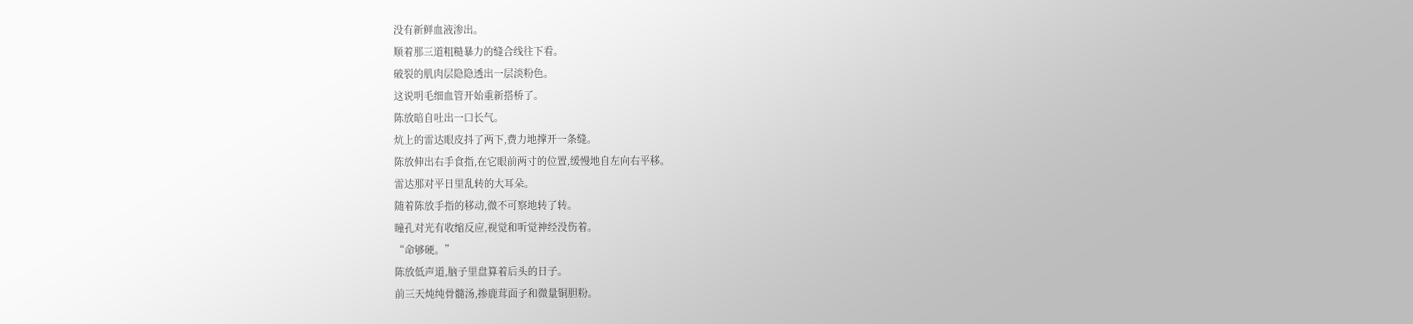没有新鲜血液渗出。
顺着那三道粗糙暴力的缝合线往下看。
破裂的肌肉层隐隐透出一层淡粉色。
这说明毛细血管开始重新搭桥了。
陈放暗自吐出一口长气。
炕上的雷达眼皮抖了两下,费力地撑开一条缝。
陈放伸出右手食指,在它眼前两寸的位置,缓慢地自左向右平移。
雷达那对平日里乱转的大耳朵。
随着陈放手指的移动,微不可察地转了转。
瞳孔对光有收缩反应,视觉和听觉神经没伤着。
“命够硬。”
陈放低声道,脑子里盘算着后头的日子。
前三天炖纯骨髓汤,掺鹿茸面子和微量铜胆粉。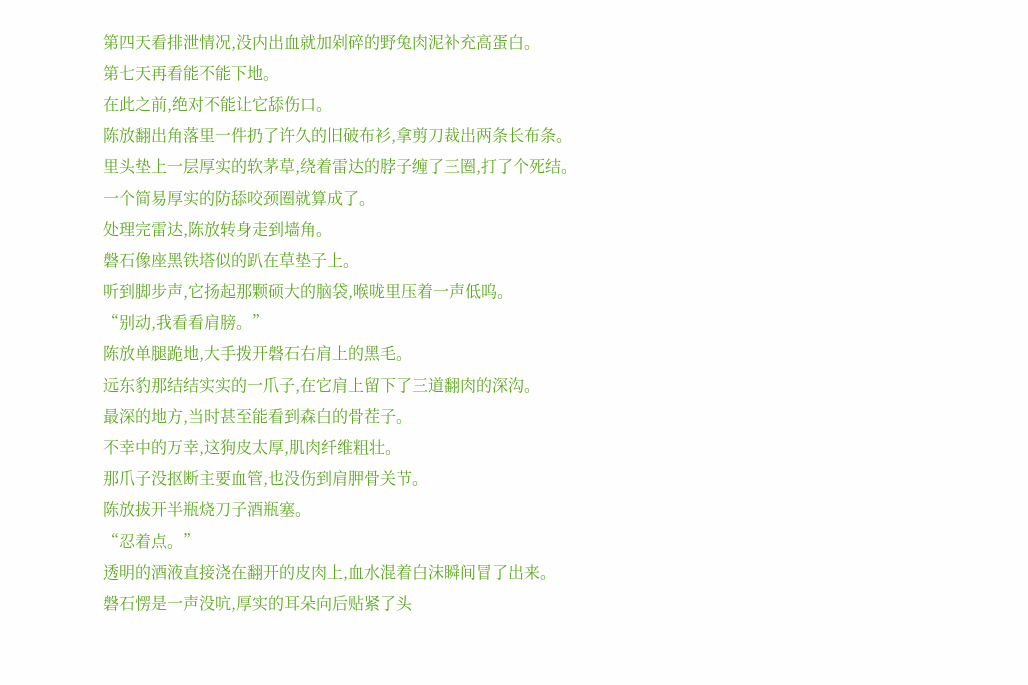第四天看排泄情况,没内出血就加剁碎的野兔肉泥补充高蛋白。
第七天再看能不能下地。
在此之前,绝对不能让它舔伤口。
陈放翻出角落里一件扔了许久的旧破布衫,拿剪刀裁出两条长布条。
里头垫上一层厚实的软茅草,绕着雷达的脖子缠了三圈,打了个死结。
一个简易厚实的防舔咬颈圈就算成了。
处理完雷达,陈放转身走到墙角。
磐石像座黑铁塔似的趴在草垫子上。
听到脚步声,它扬起那颗硕大的脑袋,喉咙里压着一声低呜。
“别动,我看看肩膀。”
陈放单腿跪地,大手拨开磐石右肩上的黑毛。
远东豹那结结实实的一爪子,在它肩上留下了三道翻肉的深沟。
最深的地方,当时甚至能看到森白的骨茬子。
不幸中的万幸,这狗皮太厚,肌肉纤维粗壮。
那爪子没抠断主要血管,也没伤到肩胛骨关节。
陈放拔开半瓶烧刀子酒瓶塞。
“忍着点。”
透明的酒液直接浇在翻开的皮肉上,血水混着白沫瞬间冒了出来。
磐石愣是一声没吭,厚实的耳朵向后贴紧了头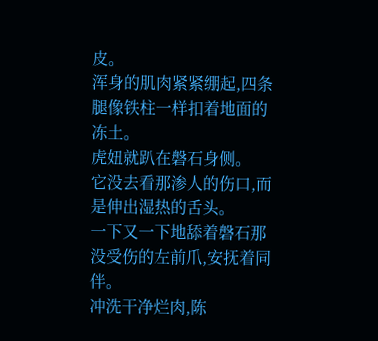皮。
浑身的肌肉紧紧绷起,四条腿像铁柱一样扣着地面的冻土。
虎妞就趴在磐石身侧。
它没去看那渗人的伤口,而是伸出湿热的舌头。
一下又一下地舔着磐石那没受伤的左前爪,安抚着同伴。
冲洗干净烂肉,陈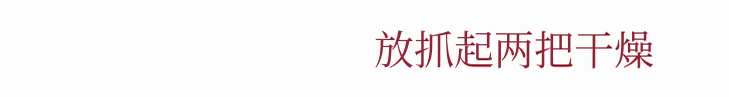放抓起两把干燥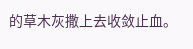的草木灰撒上去收敛止血。